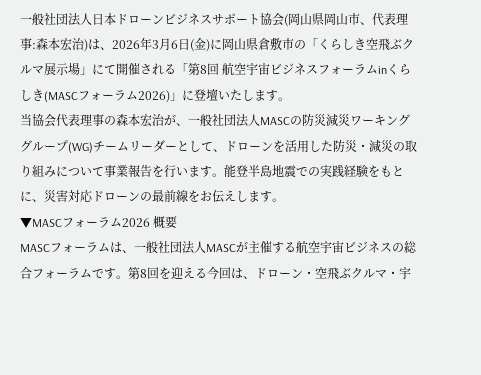一般社団法人日本ドローンビジネスサポート協会(岡山県岡山市、代表理事:森本宏治)は、2026年3月6日(金)に岡山県倉敷市の「くらしき空飛ぶクルマ展示場」にて開催される「第8回 航空宇宙ビジネスフォーラムinくらしき(MASCフォーラム2026)」に登壇いたします。
当協会代表理事の森本宏治が、一般社団法人MASCの防災減災ワーキンググループ(WG)チームリーダーとして、ドローンを活用した防災・減災の取り組みについて事業報告を行います。能登半島地震での実践経験をもとに、災害対応ドローンの最前線をお伝えします。
▼MASCフォーラム2026 概要
MASCフォーラムは、一般社団法人MASCが主催する航空宇宙ビジネスの総合フォーラムです。第8回を迎える今回は、ドローン・空飛ぶクルマ・宇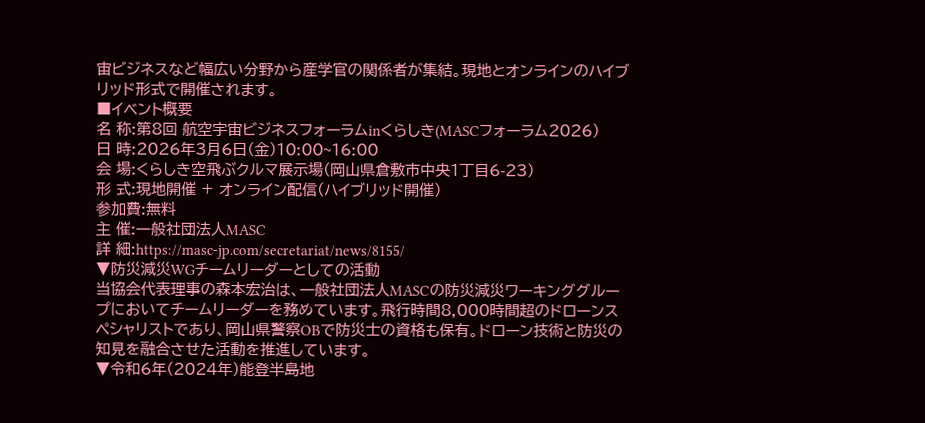宙ビジネスなど幅広い分野から産学官の関係者が集結。現地とオンラインのハイブリッド形式で開催されます。
■イベント概要
名 称:第8回 航空宇宙ビジネスフォーラムinくらしき(MASCフォーラム2026)
日 時:2026年3月6日(金)10:00~16:00
会 場:くらしき空飛ぶクルマ展示場(岡山県倉敷市中央1丁目6-23)
形 式:現地開催 + オンライン配信(ハイブリッド開催)
参加費:無料
主 催:一般社団法人MASC
詳 細:https://masc-jp.com/secretariat/news/8155/
▼防災減災WGチームリーダーとしての活動
当協会代表理事の森本宏治は、一般社団法人MASCの防災減災ワーキンググループにおいてチームリーダーを務めています。飛行時間8,000時間超のドローンスペシャリストであり、岡山県警察OBで防災士の資格も保有。ドローン技術と防災の知見を融合させた活動を推進しています。
▼令和6年(2024年)能登半島地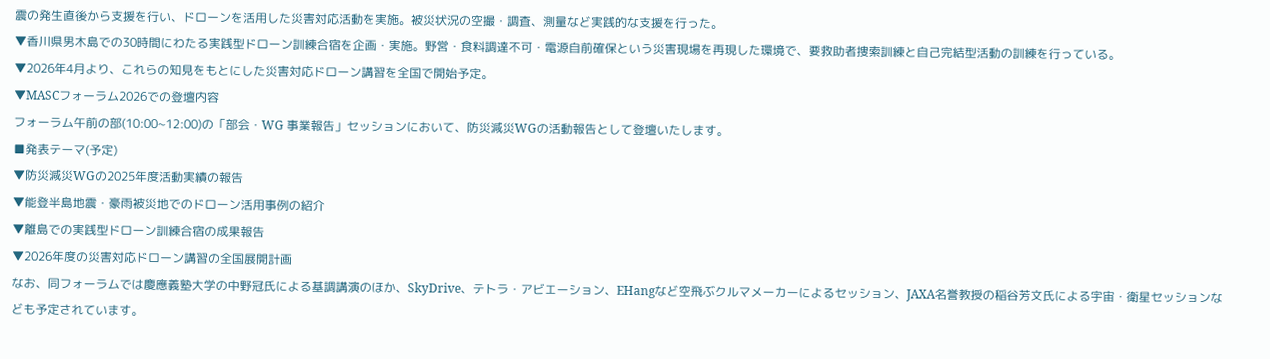震の発生直後から支援を行い、ドローンを活用した災害対応活動を実施。被災状況の空撮・調査、測量など実践的な支援を行った。
▼香川県男木島での30時間にわたる実践型ドローン訓練合宿を企画・実施。野営・食料調達不可・電源自前確保という災害現場を再現した環境で、要救助者捜索訓練と自己完結型活動の訓練を行っている。
▼2026年4月より、これらの知見をもとにした災害対応ドローン講習を全国で開始予定。
▼MASCフォーラム2026での登壇内容
フォーラム午前の部(10:00~12:00)の「部会・WG 事業報告」セッションにおいて、防災減災WGの活動報告として登壇いたします。
■発表テーマ(予定)
▼防災減災WGの2025年度活動実績の報告
▼能登半島地震・豪雨被災地でのドローン活用事例の紹介
▼離島での実践型ドローン訓練合宿の成果報告
▼2026年度の災害対応ドローン講習の全国展開計画
なお、同フォーラムでは慶應義塾大学の中野冠氏による基調講演のほか、SkyDrive、テトラ・アビエーション、EHangなど空飛ぶクルマメーカーによるセッション、JAXA名誉教授の稲谷芳文氏による宇宙・衛星セッションなども予定されています。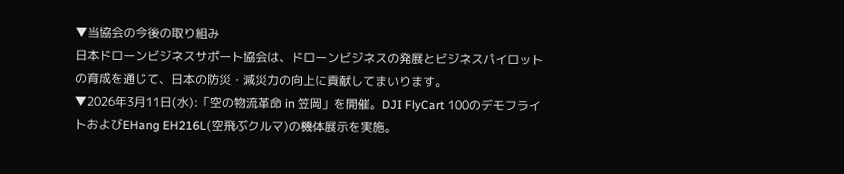▼当協会の今後の取り組み
日本ドローンビジネスサポート協会は、ドローンビジネスの発展とビジネスパイロットの育成を通じて、日本の防災・減災力の向上に貢献してまいります。
▼2026年3月11日(水):「空の物流革命 in 笠岡」を開催。DJI FlyCart 100のデモフライトおよびEHang EH216L(空飛ぶクルマ)の機体展示を実施。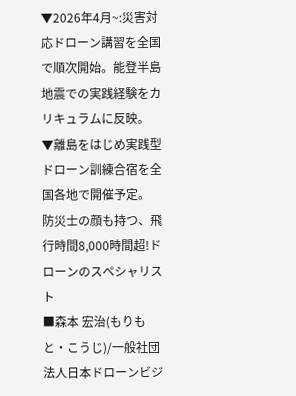▼2026年4月~:災害対応ドローン講習を全国で順次開始。能登半島地震での実践経験をカリキュラムに反映。
▼離島をはじめ実践型ドローン訓練合宿を全国各地で開催予定。
防災士の顔も持つ、飛行時間8,000時間超!ドローンのスペシャリスト
■森本 宏治(もりもと・こうじ)/一般社団法人日本ドローンビジ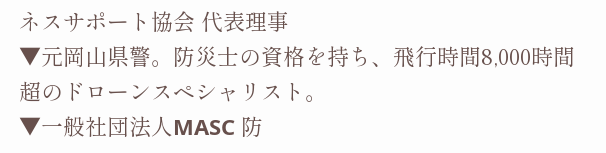ネスサポート協会 代表理事
▼元岡山県警。防災士の資格を持ち、飛行時間8,000時間超のドローンスペシャリスト。
▼一般社団法人MASC 防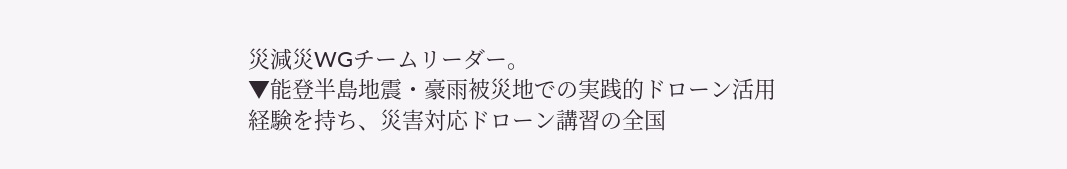災減災WGチームリーダー。
▼能登半島地震・豪雨被災地での実践的ドローン活用経験を持ち、災害対応ドローン講習の全国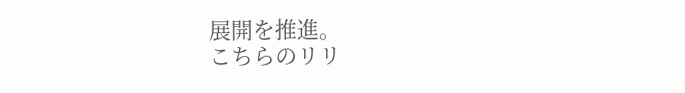展開を推進。
こちらのリリ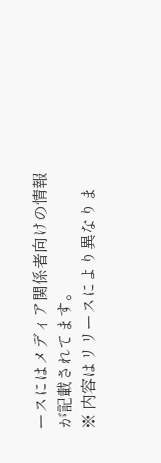ースにはメディア関係者向けの情報が記載されてます。
※ 内容はリリースにより異なりま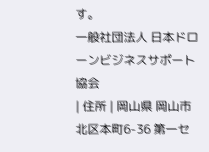す。
一般社団法人 日本ドローンビジネスサポート協会
| 住所 | 岡山県 岡山市北区本町6-36 第一セ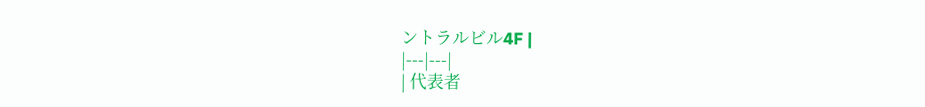ントラルビル4F |
|---|---|
| 代表者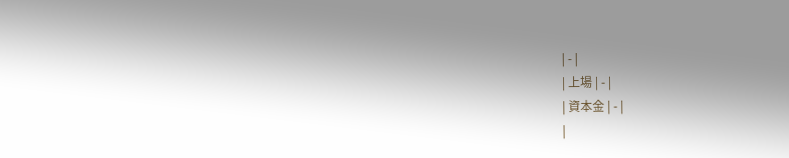| - |
| 上場 | - |
| 資本金 | - |
|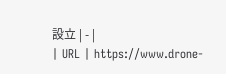設立 | - |
| URL | https://www.drone-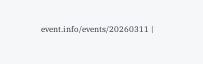event.info/events/20260311 |